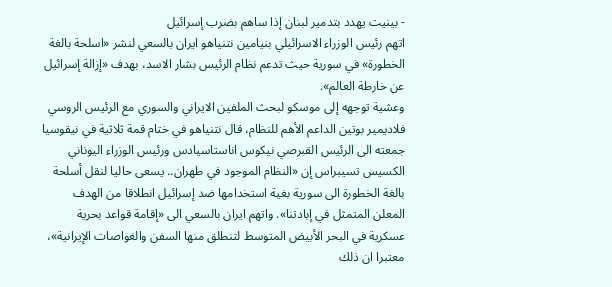- بينيت يهدد بتدمير لبنان إذا ساهم بضرب إسرائيل
اتهم رئيس الوزراء الاسرائيلي بنيامين نتنياهو ايران بالسعي لنشر «اسلحة بالغة الخطورة» في سورية حيث تدعم نظام الرئيس بشار الاسد، بهدف «إزالة إسرائيل عن خارطة العالم».
وعشية توجهه إلى موسكو لبحث الملفين الايراني والسوري مع الرئيس الروسي فلاديمير بوتين الداعم الأهم للنظام، قال نتنياهو في ختام قمة ثلاثية في نيقوسيا جمعته الى الرئيس القبرصي نيكوس اناستاسيادس ورئيس الوزراء اليوناني الكسيس تسيبراس إن «النظام الموجود في طهران.. يسعى حاليا لنقل أسلحة بالغة الخطورة الى سورية بغية استخدامها ضد إسرائيل انطلاقا من الهدف المعلن المتمثل في إبادتنا». واتهم ايران بالسعي الى «إقامة قواعد بحرية عسكرية في البحر الأبيض المتوسط لتنطلق منها السفن والغواصات الإيرانية»، معتبرا ان ذلك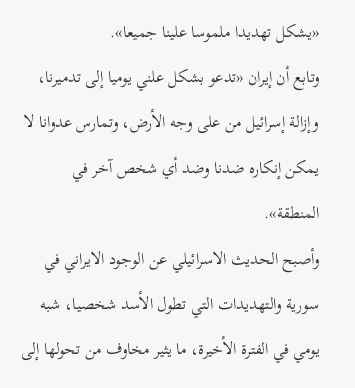«يشكل تهديدا ملموسا علينا جميعا».
وتابع أن إيران «تدعو بشكل علني يوميا إلى تدميرنا، وإزالة إسرائيل من على وجه الأرض، وتمارس عدوانا لا يمكن إنكاره ضدنا وضد أي شخص آخر في المنطقة».
وأصبح الحديث الاسرائيلي عن الوجود الايراني في سورية والتهديدات التي تطول الأسد شخصيا، شبه يومي في الفترة الأخيرة، ما يثير مخاوف من تحولها إلى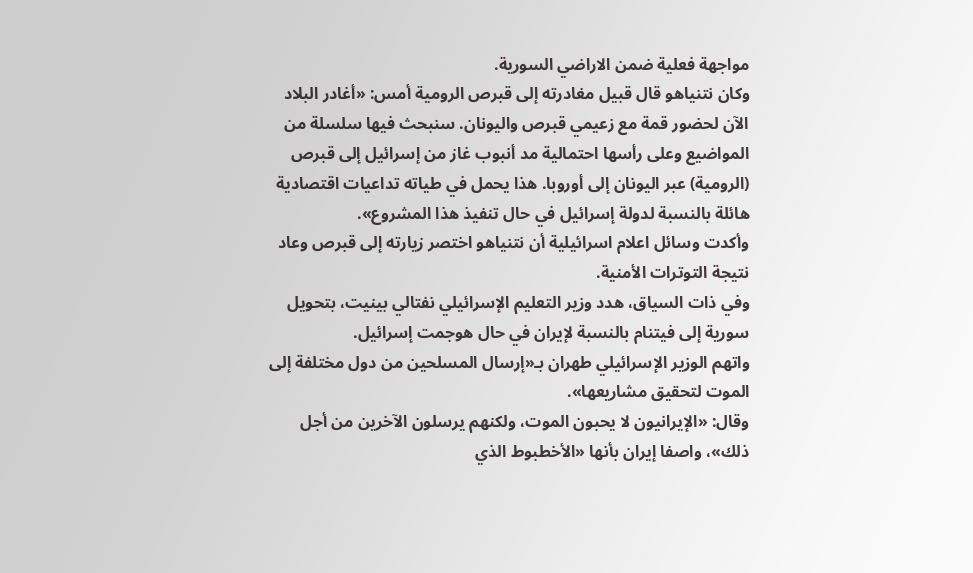مواجهة فعلية ضمن الاراضي السورية.
وكان نتنياهو قال قبيل مغادرته إلى قبرص الرومية أمس: «أغادر البلاد الآن لحضور قمة مع زعيمي قبرص واليونان. سنبحث فيها سلسلة من المواضيع وعلى رأسها احتمالية مد أنبوب غاز من إسرائيل إلى قبرص (الرومية) عبر اليونان إلى أوروبا. هذا يحمل في طياته تداعيات اقتصادية هائلة بالنسبة لدولة إسرائيل في حال تنفيذ هذا المشروع».
وأكدت وسائل اعلام اسرائيلية أن نتنياهو اختصر زيارته إلى قبرص وعاد نتيجة التوترات الأمنية.
وفي ذات السياق، هدد وزير التعليم الإسرائيلي نفتالي بينيت، بتحويل سورية إلى فيتنام بالنسبة لإيران في حال هوجمت إسرائيل.
واتهم الوزير الإسرائيلي طهران بـ«إرسال المسلحين من دول مختلفة إلى الموت لتحقيق مشاريعها».
وقال: «الإيرانيون لا يحبون الموت، ولكنهم يرسلون الآخرين من أجل ذلك»، واصفا إيران بأنها «الأخطبوط الذي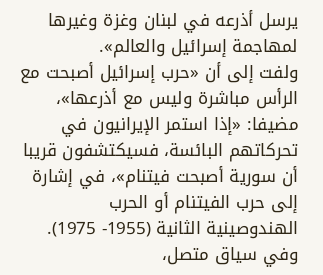يرسل أذرعه في لبنان وغزة وغيرها لمهاجمة إسرائيل والعالم».
ولفت إلى أن «حرب إسرائيل أصبحت مع الرأس مباشرة وليس مع أذرعها»، مضيفا: «إذا استمر الإيرانيون في تحركاتهم البائسة، فسيكتشفون قريبا أن سورية أصبحت فيتنام»، في إشارة إلى حرب الفيتنام أو الحرب الهندوصينية الثانية (1955- 1975).
وفي سياق متصل،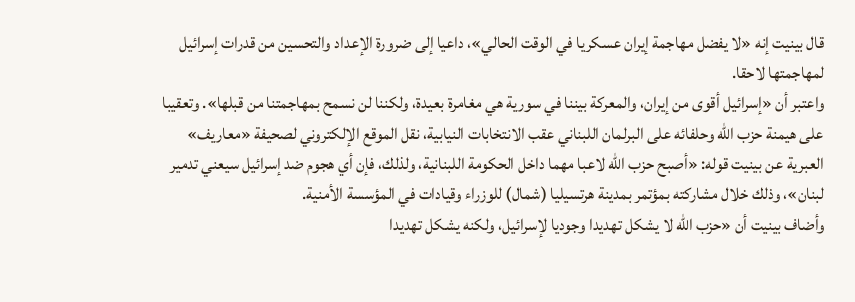قال بينيت إنه «لا يفضل مهاجمة إيران عسكريا في الوقت الحالي»، داعيا إلى ضرورة الإعداد والتحسين من قدرات إسرائيل لمهاجمتها لاحقا.
واعتبر أن «إسرائيل أقوى من إيران، والمعركة بيننا في سورية هي مغامرة بعيدة، ولكننا لن نسمح بمهاجمتنا من قبلها». وتعقيبا على هيمنة حزب الله وحلفائه على البرلمان اللبناني عقب الانتخابات النيابية، نقل الموقع الإلكتروني لصحيفة «معاريف» العبرية عن بينيت قوله: «أصبح حزب الله لاعبا مهما داخل الحكومة اللبنانية، ولذلك، فإن أي هجوم ضد إسرائيل سيعني تدمير لبنان»، وذلك خلال مشاركته بمؤتمر بمدينة هرتسيليا (شمال) للوزراء وقيادات في المؤسسة الأمنية.
وأضاف بينيت أن «حزب الله لا يشكل تهديدا وجوديا لإسرائيل، ولكنه يشكل تهديدا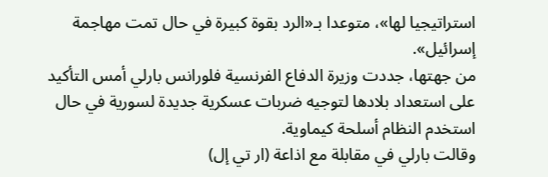استراتيجيا لها»، متوعدا بـ«الرد بقوة كبيرة في حال تمت مهاجمة إسرائيل».
من جهتها، جددت وزيرة الدفاع الفرنسية فلورانس بارلي أمس التأكيد على استعداد بلادها لتوجيه ضربات عسكرية جديدة لسورية في حال استخدم النظام أسلحة كيماوية.
وقالت بارلي في مقابلة مع اذاعة (ار تي إل)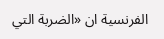الفرنسية ان «الضربة التي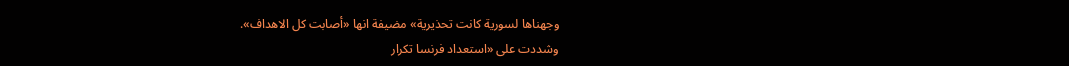وجهناها لسورية كانت تحذيرية» مضيفة انها «أصابت كل الاهداف».
وشددت على «استعداد فرنسا تكرار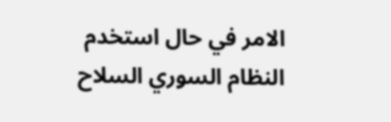الامر في حال استخدم النظام السوري السلاح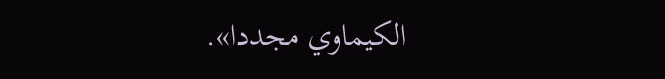الكيماوي مجددا».